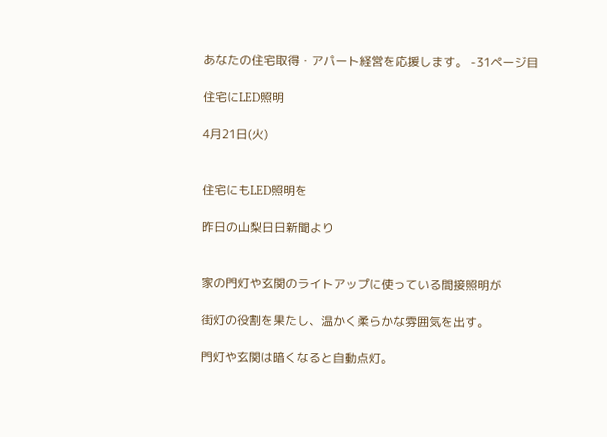あなたの住宅取得・アパート経営を応援します。 -31ページ目

住宅にLED照明

4月21日(火)


住宅にもLED照明を

昨日の山梨日日新聞より


家の門灯や玄関のライトアップに使っている間接照明が

街灯の役割を果たし、温かく柔らかな雰囲気を出す。

門灯や玄関は暗くなると自動点灯。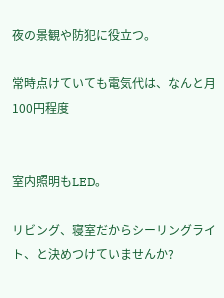夜の景観や防犯に役立つ。

常時点けていても電気代は、なんと月100円程度


室内照明もLED。

リビング、寝室だからシーリングライト、と決めつけていませんか?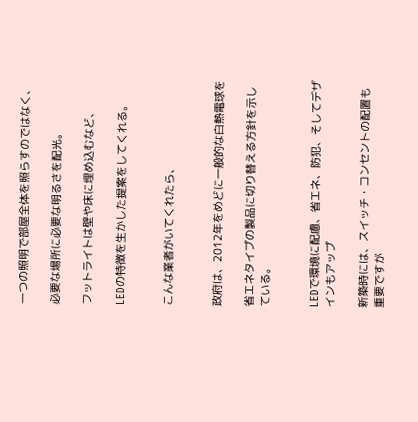一つの照明で部屋全体を照らすのではなく、

必要な場所に必要な明るさを配光。

フットライトは壁や床に埋め込むなど、

LEDの特徴を生かした提案をしてくれる。


こんな業者がいてくれたら、


政府は、2012年をめどに一般的な白熱電球を

省エネタイプの製品に切り替える方針を示している。


LEDで環境に配慮、省エネ、防犯、そしてデザインもアップ

新築時には、スイッチ・コンセントの配置も重要ですが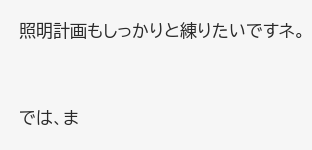照明計画もしっかりと練りたいですネ。


では、ま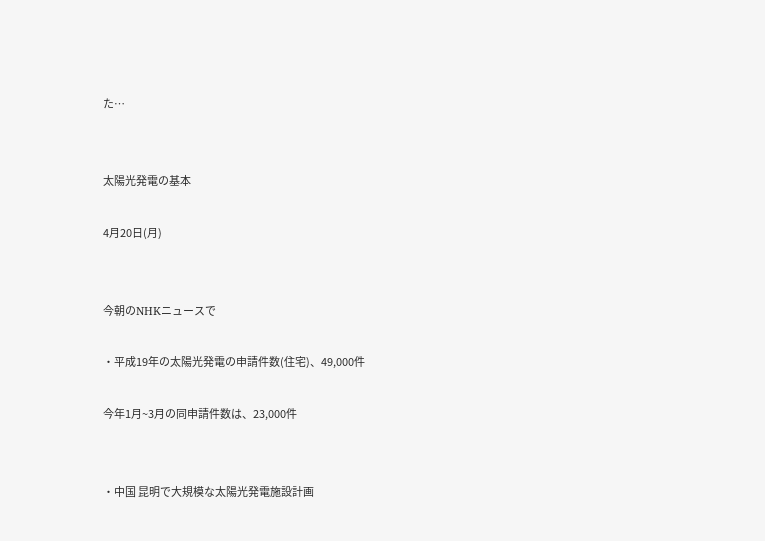た…


太陽光発電の基本

4月20日(月)


今朝のNHKニュースで

・平成19年の太陽光発電の申請件数(住宅)、49,000件

今年1月~3月の同申請件数は、23,000件


・中国 昆明で大規模な太陽光発電施設計画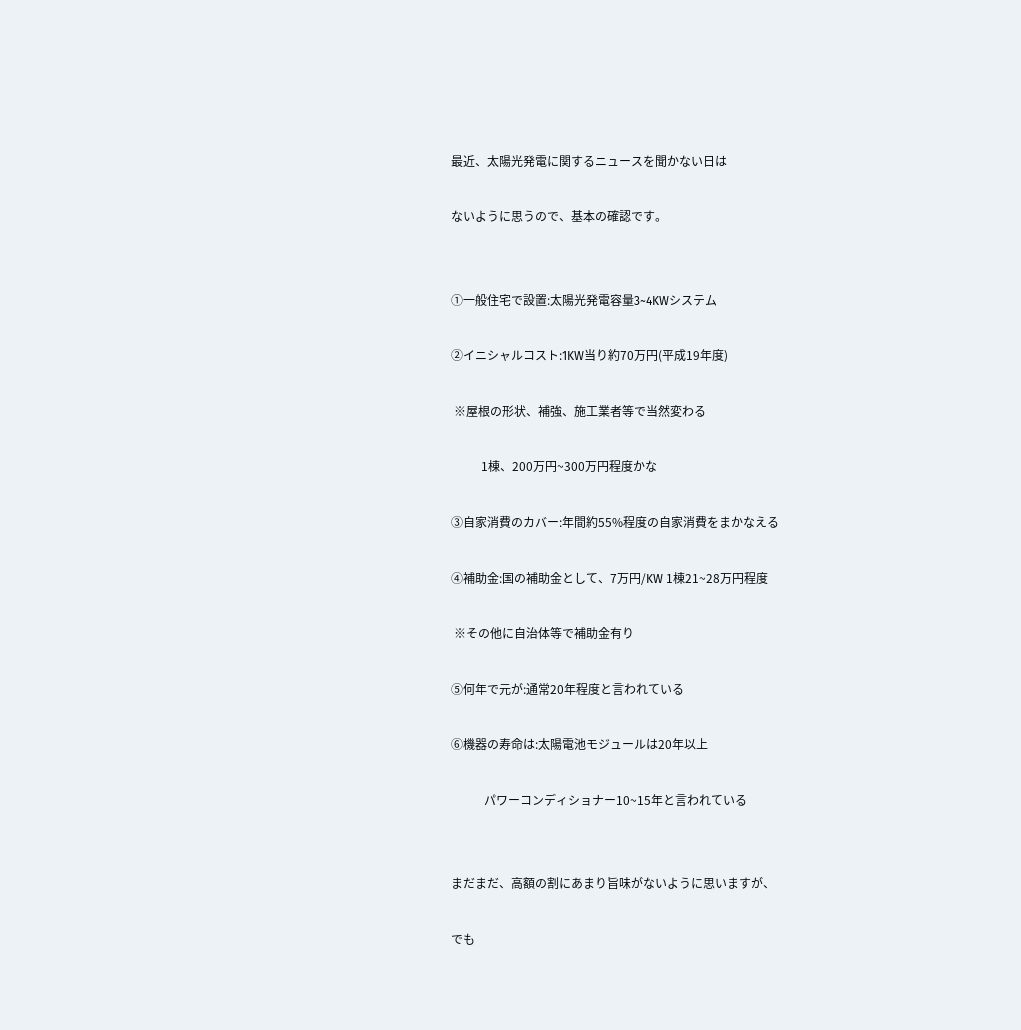最近、太陽光発電に関するニュースを聞かない日は

ないように思うので、基本の確認です。


①一般住宅で設置:太陽光発電容量3~4KWシステム

②イニシャルコスト:1KW当り約70万円(平成19年度)

 ※屋根の形状、補強、施工業者等で当然変わる

          1棟、200万円~300万円程度かな

③自家消費のカバー:年間約55%程度の自家消費をまかなえる

④補助金:国の補助金として、7万円/KW 1棟21~28万円程度

 ※その他に自治体等で補助金有り

⑤何年で元が:通常20年程度と言われている

⑥機器の寿命は:太陽電池モジュールは20年以上

           パワーコンディショナー10~15年と言われている


まだまだ、高額の割にあまり旨味がないように思いますが、

でも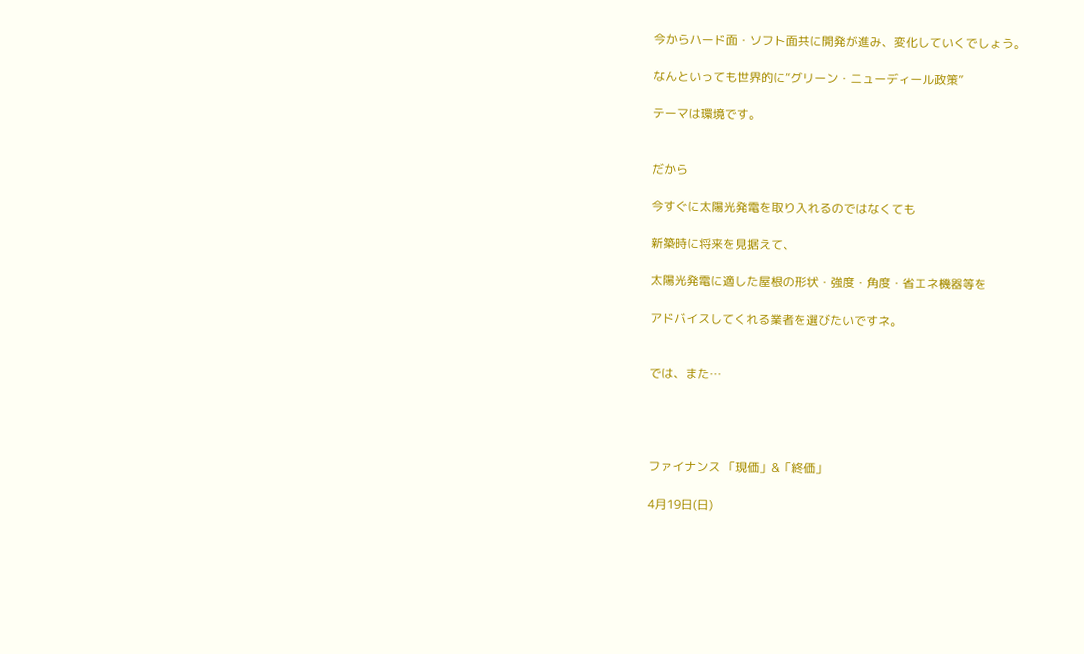今からハード面・ソフト面共に開発が進み、変化していくでしょう。

なんといっても世界的に“グリーン・ニューディール政策”

テーマは環境です。


だから

今すぐに太陽光発電を取り入れるのではなくても

新築時に将来を見据えて、

太陽光発電に適した屋根の形状・強度・角度・省エネ機器等を

アドバイスしてくれる業者を選びたいですネ。


では、また…




ファイナンス 「現価」&「終価」

4月19日(日)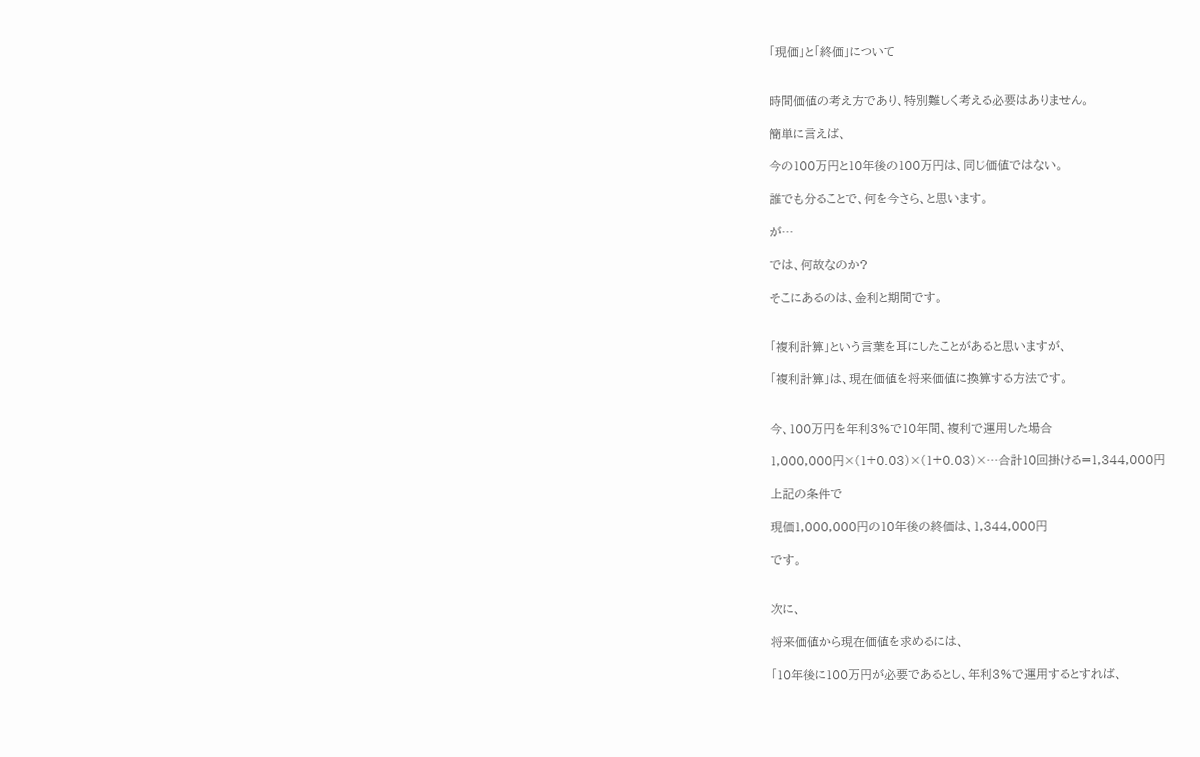「現価」と「終価」について


時間価値の考え方であり、特別難しく考える必要はありません。

簡単に言えば、

今の100万円と10年後の100万円は、同じ価値ではない。

誰でも分ることで、何を今さら、と思います。

が…

では、何故なのか?

そこにあるのは、金利と期間です。


「複利計算」という言葉を耳にしたことがあると思いますが、

「複利計算」は、現在価値を将来価値に換算する方法です。


今、100万円を年利3%で10年間、複利で運用した場合

1,000,000円×(1+0.03)×(1+0.03)×…合計10回掛ける=1,344,000円

上記の条件で

現価1,000,000円の10年後の終価は、1,344,000円

です。


次に、

将来価値から現在価値を求めるには、

「10年後に100万円が必要であるとし、年利3%で運用するとすれば、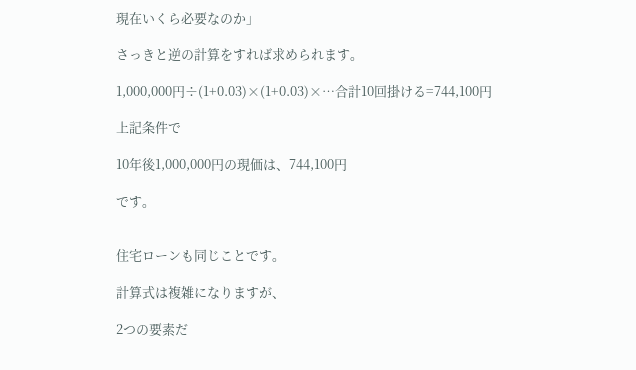現在いくら必要なのか」

さっきと逆の計算をすれば求められます。

1,000,000円÷(1+0.03)×(1+0.03)×…合計10回掛ける=744,100円

上記条件で

10年後1,000,000円の現価は、744,100円

です。


住宅ローンも同じことです。

計算式は複雑になりますが、

2つの要素だ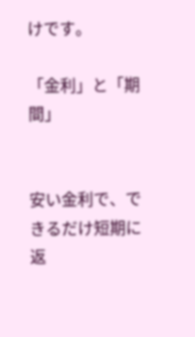けです。

「金利」と「期間」


安い金利で、できるだけ短期に返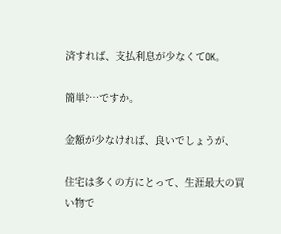済すれば、支払利息が少なくてOK。

簡単?…ですか。

金額が少なければ、良いでしょうが、

住宅は多くの方にとって、生涯最大の買い物で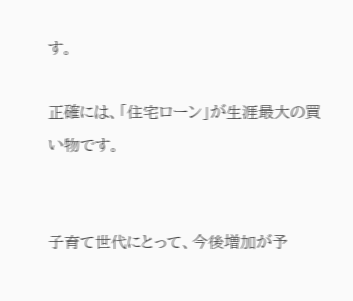す。

正確には、「住宅ローン」が生涯最大の買い物です。


子育て世代にとって、今後増加が予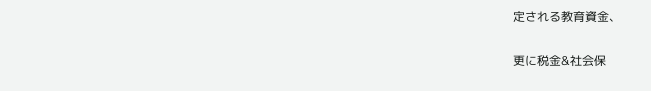定される教育資金、

更に税金&社会保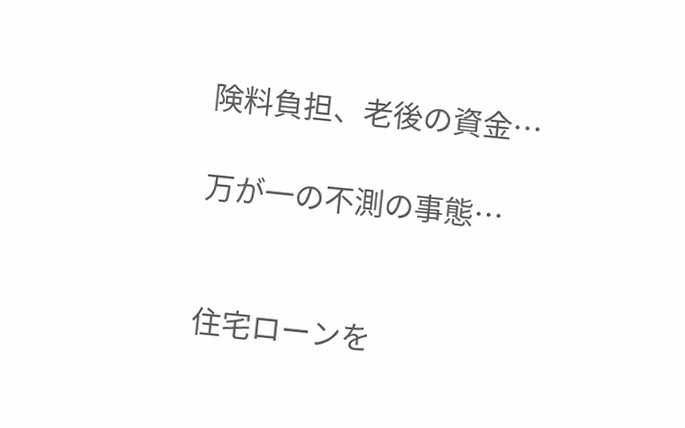険料負担、老後の資金…

万が一の不測の事態…


住宅ローンを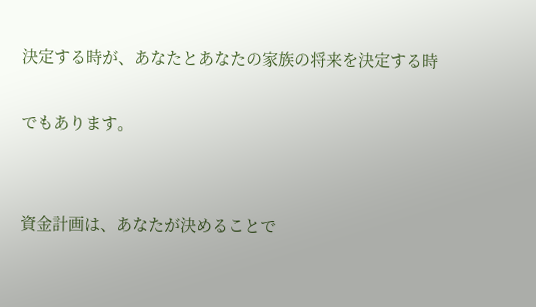決定する時が、あなたとあなたの家族の将来を決定する時

でもあります。


資金計画は、あなたが決めることで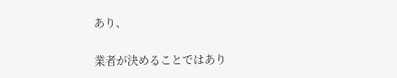あり、

業者が決めることではあり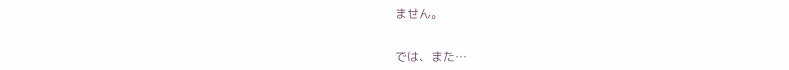ません。


では、また…